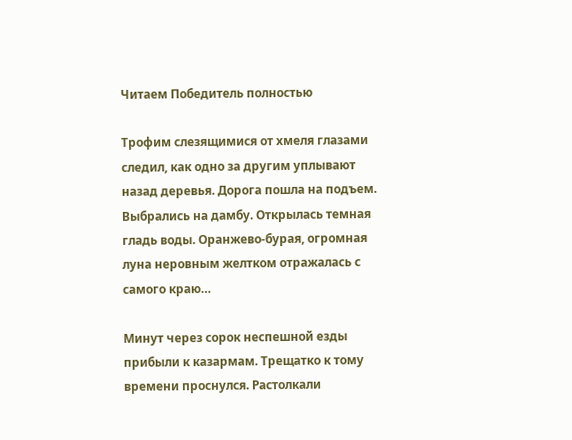Читаем Победитель полностью

Трофим слезящимися от хмеля глазами следил, как одно за другим уплывают назад деревья. Дорога пошла на подъем. Выбрались на дамбу. Открылась темная гладь воды. Оранжево-бурая, огромная луна неровным желтком отражалась с самого краю…

Минут через сорок неспешной езды прибыли к казармам. Трещатко к тому времени проснулся. Растолкали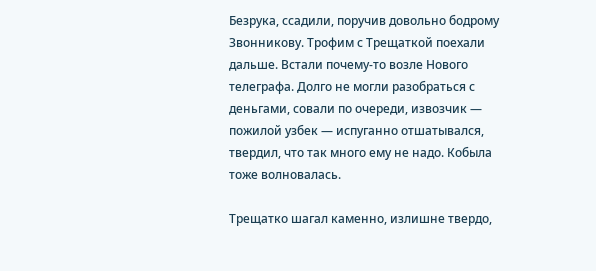Безрука, ссадили, поручив довольно бодрому Звонникову. Трофим с Трещаткой поехали дальше. Встали почему-то возле Нового телеграфа. Долго не могли разобраться с деньгами, совали по очереди, извозчик — пожилой узбек — испуганно отшатывался, твердил, что так много ему не надо. Кобыла тоже волновалась.

Трещатко шагал каменно, излишне твердо,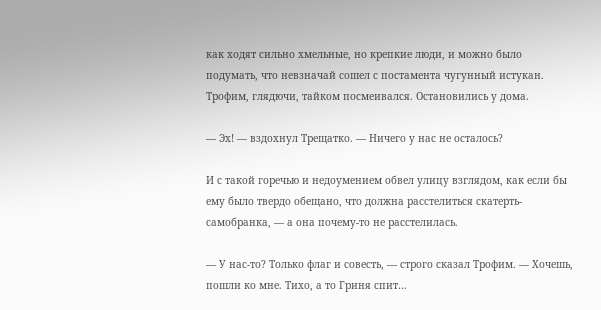как ходят сильно хмельные, но крепкие люди, и можно было подумать, что невзначай сошел с постамента чугунный истукан. Трофим, глядючи, тайком посмеивался. Остановились у дома.

— Эх! — вздохнул Трещатко. — Ничего у нас не осталось?

И с такой горечью и недоумением обвел улицу взглядом, как если бы ему было твердо обещано, что должна расстелиться скатерть-самобранка, — а она почему-то не расстелилась.

— У нас-то? Только флаг и совесть, — строго сказал Трофим. — Хочешь, пошли ко мне. Тихо, а то Гриня спит…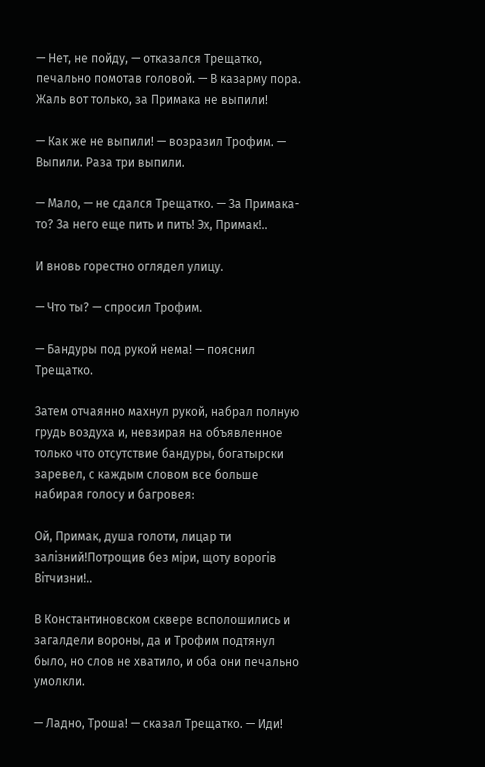— Нет, не пойду, — отказался Трещатко, печально помотав головой. — В казарму пора. Жаль вот только, за Примака не выпили!

— Как же не выпили! — возразил Трофим. — Выпили. Раза три выпили.

— Мало, — не сдался Трещатко. — За Примака-то? За него еще пить и пить! Эх, Примак!..

И вновь горестно оглядел улицу.

— Что ты? — спросил Трофим.

— Бандуры под рукой нема! — пояснил Трещатко.

Затем отчаянно махнул рукой, набрал полную грудь воздуха и, невзирая на объявленное только что отсутствие бандуры, богатырски заревел, с каждым словом все больше набирая голосу и багровея:

Ой, Примак, душа голоти, лицар ти залiзний!Потрощив без мiри, щоту ворогiв Вiтчизни!..

В Константиновском сквере всполошились и загалдели вороны, да и Трофим подтянул было, но слов не хватило, и оба они печально умолкли.

— Ладно, Троша! — сказал Трещатко. — Иди!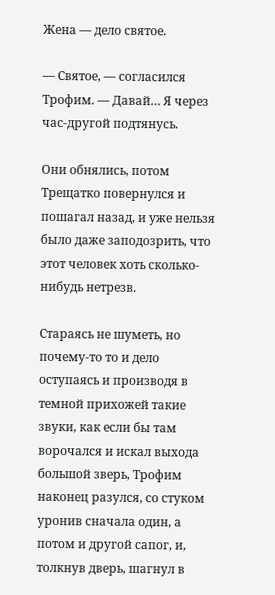Жена — дело святое.

— Святое, — согласился Трофим. — Давай… Я через час-другой подтянусь.

Они обнялись, потом Трещатко повернулся и пошагал назад, и уже нельзя было даже заподозрить, что этот человек хоть сколько-нибудь нетрезв.

Стараясь не шуметь, но почему-то то и дело оступаясь и производя в темной прихожей такие звуки, как если бы там ворочался и искал выхода большой зверь, Трофим наконец разулся, со стуком уронив сначала один, а потом и другой сапог, и, толкнув дверь, шагнул в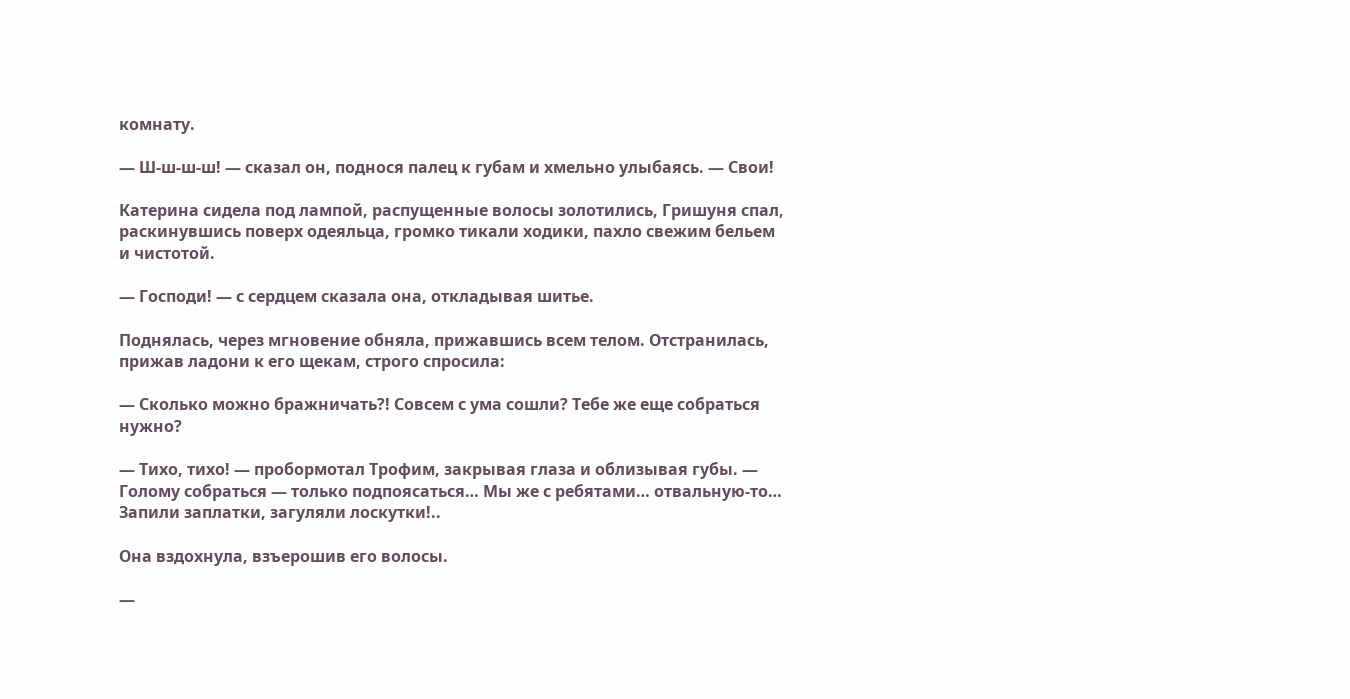комнату.

— Ш-ш-ш-ш! — сказал он, поднося палец к губам и хмельно улыбаясь. — Свои!

Катерина сидела под лампой, распущенные волосы золотились, Гришуня спал, раскинувшись поверх одеяльца, громко тикали ходики, пахло свежим бельем и чистотой.

— Господи! — с сердцем сказала она, откладывая шитье.

Поднялась, через мгновение обняла, прижавшись всем телом. Отстранилась, прижав ладони к его щекам, строго спросила:

— Сколько можно бражничать?! Совсем с ума сошли? Тебе же еще собраться нужно?

— Тихо, тихо! — пробормотал Трофим, закрывая глаза и облизывая губы. — Голому собраться — только подпоясаться… Мы же с ребятами… отвальную-то… Запили заплатки, загуляли лоскутки!..

Она вздохнула, взъерошив его волосы.

—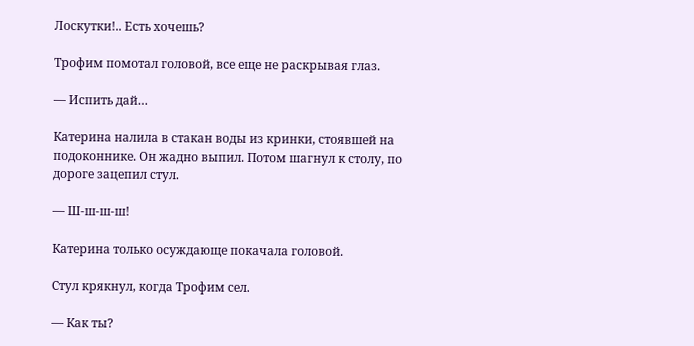Лоскутки!.. Есть хочешь?

Трофим помотал головой, все еще не раскрывая глаз.

— Испить дай…

Катерина налила в стакан воды из кринки, стоявшей на подоконнике. Он жадно выпил. Потом шагнул к столу, по дороге зацепил стул.

— Ш-ш-ш-ш!

Катерина только осуждающе покачала головой.

Стул крякнул, когда Трофим сел.

— Как ты?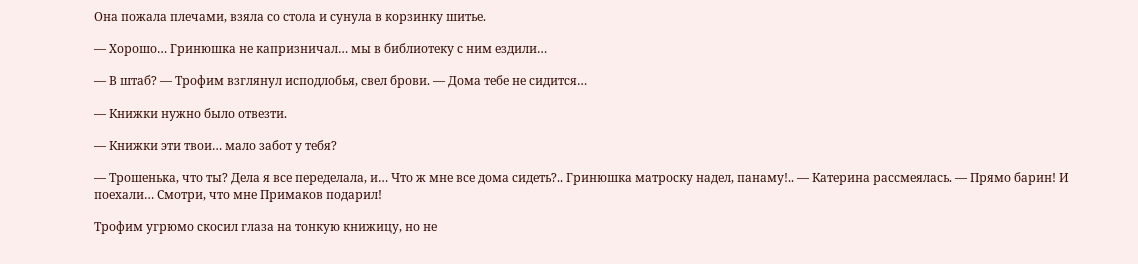Она пожала плечами, взяла со стола и сунула в корзинку шитье.

— Хорошо… Гринюшка не капризничал… мы в библиотеку с ним ездили…

— В штаб? — Трофим взглянул исподлобья, свел брови. — Дома тебе не сидится…

— Книжки нужно было отвезти.

— Книжки эти твои… мало забот у тебя?

— Трошенька, что ты? Дела я все переделала, и… Что ж мне все дома сидеть?.. Гринюшка матроску надел, панаму!.. — Катерина рассмеялась. — Прямо барин! И поехали… Смотри, что мне Примаков подарил!

Трофим угрюмо скосил глаза на тонкую книжицу, но не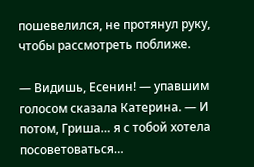пошевелился, не протянул руку, чтобы рассмотреть поближе.

— Видишь, Есенин! — упавшим голосом сказала Катерина. — И потом, Гриша… я с тобой хотела посоветоваться…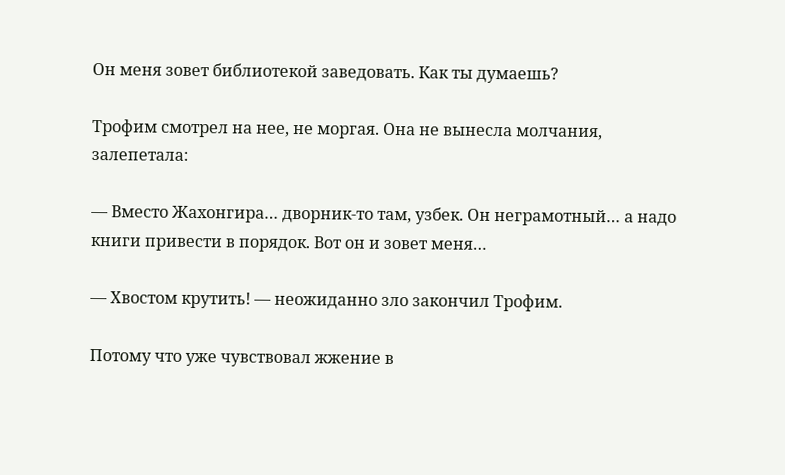Он меня зовет библиотекой заведовать. Как ты думаешь?

Трофим смотрел на нее, не моргая. Она не вынесла молчания, залепетала:

— Вместо Жахонгира… дворник-то там, узбек. Он неграмотный… а надо книги привести в порядок. Вот он и зовет меня…

— Хвостом крутить! — неожиданно зло закончил Трофим.

Потому что уже чувствовал жжение в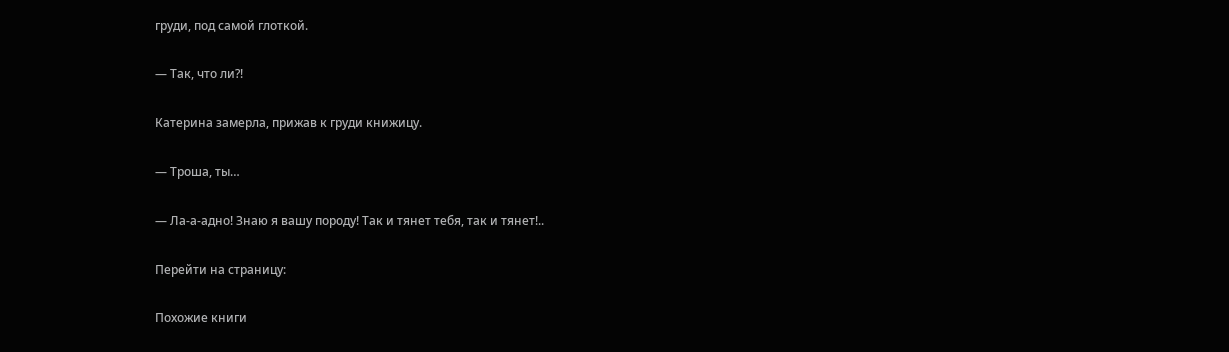груди, под самой глоткой.

— Так, что ли?!

Катерина замерла, прижав к груди книжицу.

— Троша, ты…

— Ла-а-адно! Знаю я вашу породу! Так и тянет тебя, так и тянет!..

Перейти на страницу:

Похожие книги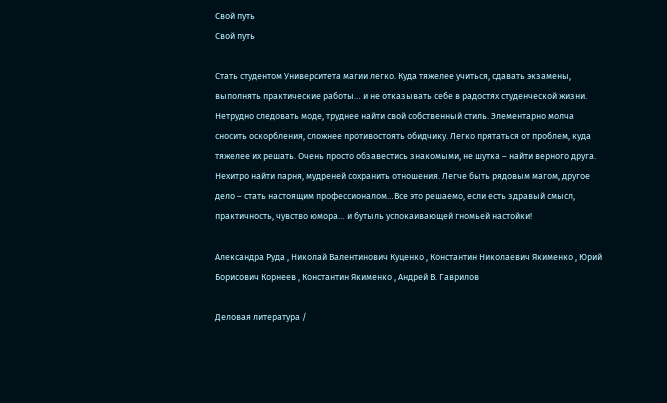Свой путь
Свой путь

Стать студентом Университета магии легко. Куда тяжелее учиться, сдавать экзамены, выполнять практические работы… и не отказывать себе в радостях студенческой жизни. Нетрудно следовать моде, труднее найти свой собственный стиль. Элементарно молча сносить оскорбления, сложнее противостоять обидчику. Легко прятаться от проблем, куда тяжелее их решать. Очень просто обзавестись знакомыми, не шутка – найти верного друга. Нехитро найти парня, мудреней сохранить отношения. Легче быть рядовым магом, другое дело – стать настоящим профессионалом…Все это решаемо, если есть здравый смысл, практичность, чувство юмора… и бутыль успокаивающей гномьей настойки!

Александра Руда , Николай Валентинович Куценко , Константин Николаевич Якименко , Юрий Борисович Корнеев , Константин Якименко , Андрей В. Гаврилов

Деловая литература /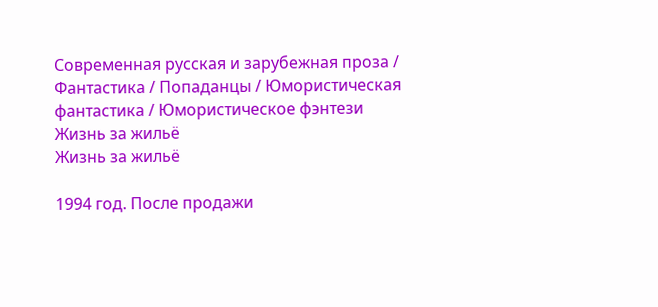Современная русская и зарубежная проза / Фантастика / Попаданцы / Юмористическая фантастика / Юмористическое фэнтези
Жизнь за жильё
Жизнь за жильё

1994 год. После продажи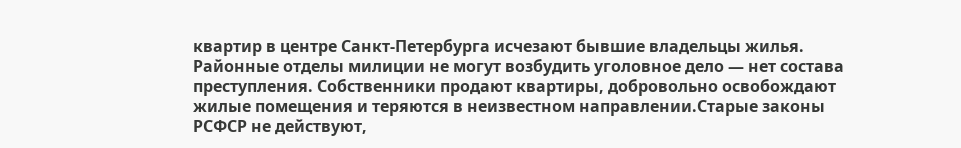квартир в центре Санкт-Петербурга исчезают бывшие владельцы жилья. Районные отделы милиции не могут возбудить уголовное дело — нет состава преступления. Собственники продают квартиры, добровольно освобождают жилые помещения и теряются в неизвестном направлении.Старые законы РСФСР не действуют,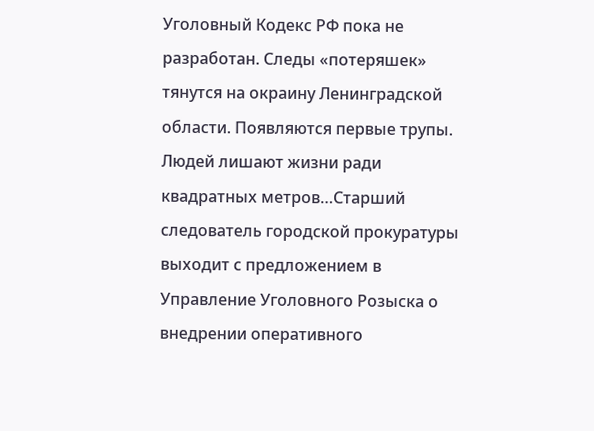Уголовный Кодекс РФ пока не разработан. Следы «потеряшек» тянутся на окраину Ленинградской области. Появляются первые трупы. Людей лишают жизни ради квадратных метров…Старший следователь городской прокуратуры выходит с предложением в Управление Уголовного Розыска о внедрении оперативного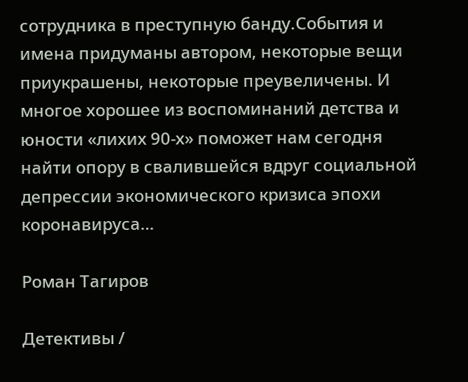сотрудника в преступную банду.События и имена придуманы автором, некоторые вещи приукрашены, некоторые преувеличены. И многое хорошее из воспоминаний детства и юности «лихих 90-х» поможет нам сегодня найти опору в свалившейся вдруг социальной депрессии экономического кризиса эпохи коронавируса…

Роман Тагиров

Детективы /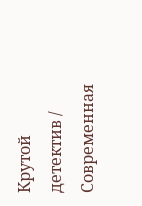Крутой детектив / Современная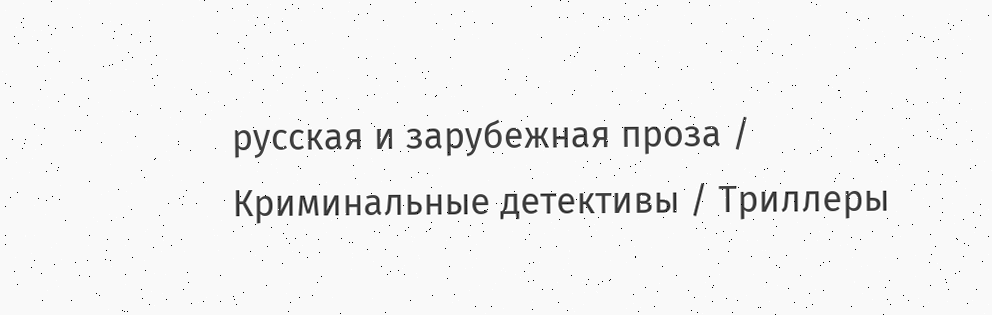русская и зарубежная проза / Криминальные детективы / Триллеры